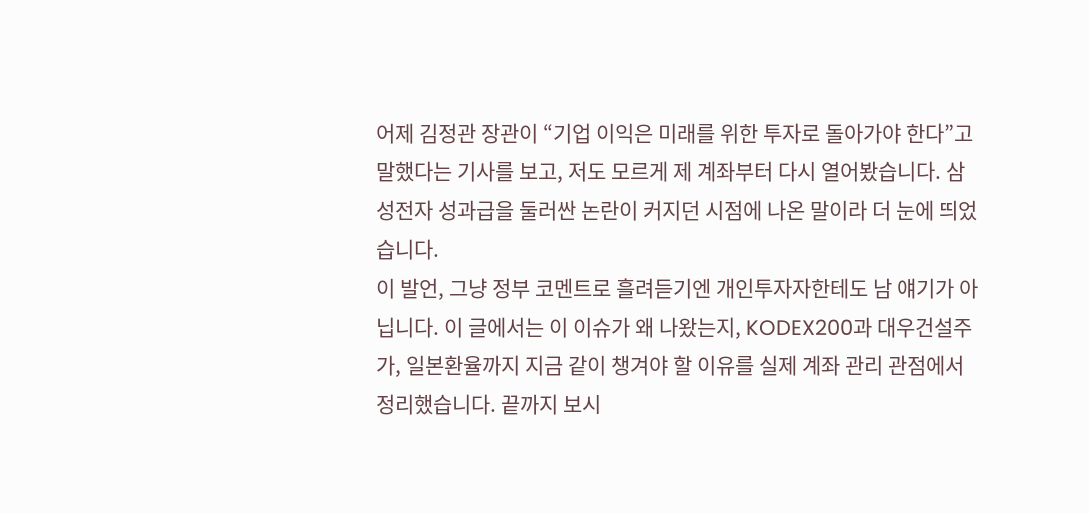어제 김정관 장관이 “기업 이익은 미래를 위한 투자로 돌아가야 한다”고 말했다는 기사를 보고, 저도 모르게 제 계좌부터 다시 열어봤습니다. 삼성전자 성과급을 둘러싼 논란이 커지던 시점에 나온 말이라 더 눈에 띄었습니다.
이 발언, 그냥 정부 코멘트로 흘려듣기엔 개인투자자한테도 남 얘기가 아닙니다. 이 글에서는 이 이슈가 왜 나왔는지, KODEX200과 대우건설주가, 일본환율까지 지금 같이 챙겨야 할 이유를 실제 계좌 관리 관점에서 정리했습니다. 끝까지 보시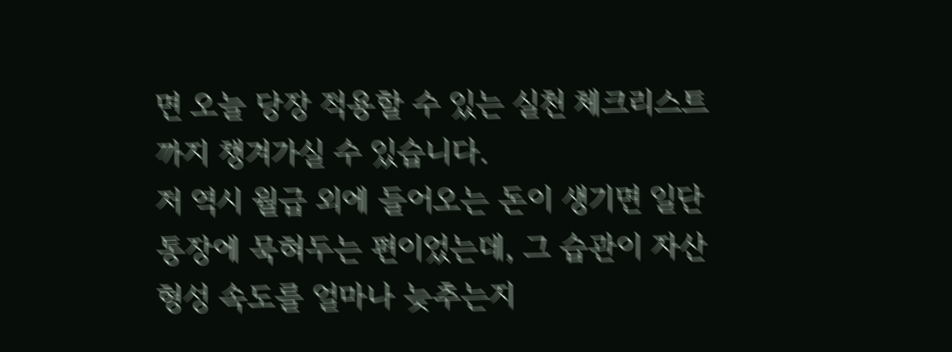면 오늘 당장 적용할 수 있는 실천 체크리스트까지 챙겨가실 수 있습니다.
저 역시 월급 외에 들어오는 돈이 생기면 일단 통장에 묵혀두는 편이었는데, 그 습관이 자산 형성 속도를 얼마나 늦추는지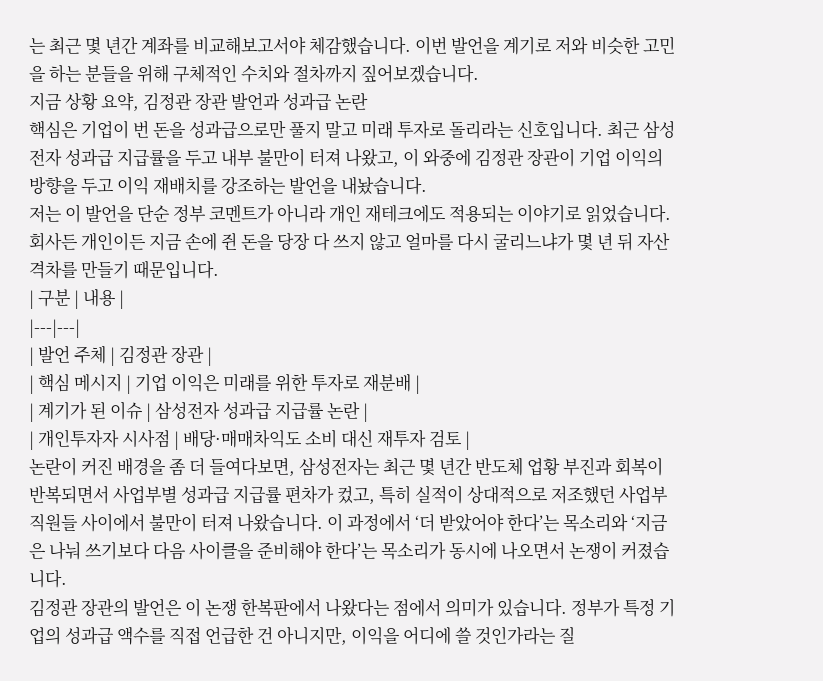는 최근 몇 년간 계좌를 비교해보고서야 체감했습니다. 이번 발언을 계기로 저와 비슷한 고민을 하는 분들을 위해 구체적인 수치와 절차까지 짚어보겠습니다.
지금 상황 요약, 김정관 장관 발언과 성과급 논란
핵심은 기업이 번 돈을 성과급으로만 풀지 말고 미래 투자로 돌리라는 신호입니다. 최근 삼성전자 성과급 지급률을 두고 내부 불만이 터져 나왔고, 이 와중에 김정관 장관이 기업 이익의 방향을 두고 이익 재배치를 강조하는 발언을 내놨습니다.
저는 이 발언을 단순 정부 코멘트가 아니라 개인 재테크에도 적용되는 이야기로 읽었습니다. 회사든 개인이든 지금 손에 쥔 돈을 당장 다 쓰지 않고 얼마를 다시 굴리느냐가 몇 년 뒤 자산 격차를 만들기 때문입니다.
| 구분 | 내용 |
|---|---|
| 발언 주체 | 김정관 장관 |
| 핵심 메시지 | 기업 이익은 미래를 위한 투자로 재분배 |
| 계기가 된 이슈 | 삼성전자 성과급 지급률 논란 |
| 개인투자자 시사점 | 배당·매매차익도 소비 대신 재투자 검토 |
논란이 커진 배경을 좀 더 들여다보면, 삼성전자는 최근 몇 년간 반도체 업황 부진과 회복이 반복되면서 사업부별 성과급 지급률 편차가 컸고, 특히 실적이 상대적으로 저조했던 사업부 직원들 사이에서 불만이 터져 나왔습니다. 이 과정에서 ‘더 받았어야 한다’는 목소리와 ‘지금은 나눠 쓰기보다 다음 사이클을 준비해야 한다’는 목소리가 동시에 나오면서 논쟁이 커졌습니다.
김정관 장관의 발언은 이 논쟁 한복판에서 나왔다는 점에서 의미가 있습니다. 정부가 특정 기업의 성과급 액수를 직접 언급한 건 아니지만, 이익을 어디에 쓸 것인가라는 질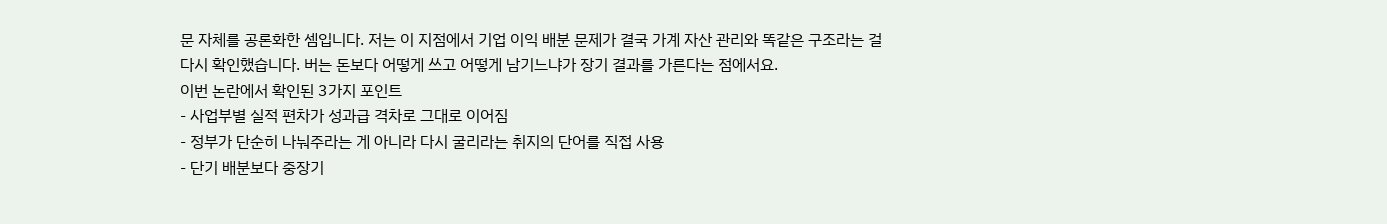문 자체를 공론화한 셈입니다. 저는 이 지점에서 기업 이익 배분 문제가 결국 가계 자산 관리와 똑같은 구조라는 걸 다시 확인했습니다. 버는 돈보다 어떻게 쓰고 어떻게 남기느냐가 장기 결과를 가른다는 점에서요.
이번 논란에서 확인된 3가지 포인트
- 사업부별 실적 편차가 성과급 격차로 그대로 이어짐
- 정부가 단순히 나눠주라는 게 아니라 다시 굴리라는 취지의 단어를 직접 사용
- 단기 배분보다 중장기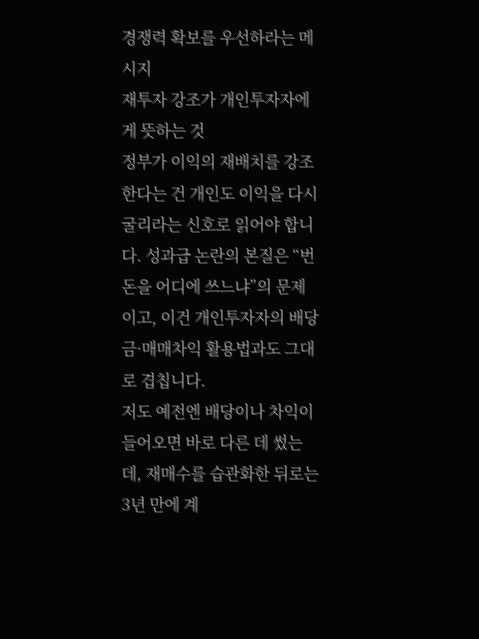경쟁력 확보를 우선하라는 메시지
재투자 강조가 개인투자자에게 뜻하는 것
정부가 이익의 재배치를 강조한다는 건 개인도 이익을 다시 굴리라는 신호로 읽어야 합니다. 성과급 논란의 본질은 “번 돈을 어디에 쓰느냐”의 문제이고, 이건 개인투자자의 배당금·매매차익 활용법과도 그대로 겹칩니다.
저도 예전엔 배당이나 차익이 들어오면 바로 다른 데 썼는데, 재매수를 습관화한 뒤로는 3년 만에 계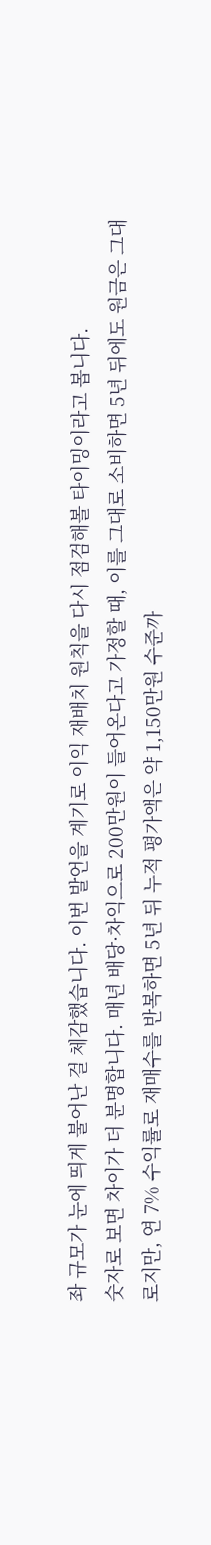좌 규모가 눈에 띄게 불어난 걸 체감했습니다. 이번 발언을 계기로 이익 재배치 원칙을 다시 점검해볼 타이밍이라고 봅니다.
숫자로 보면 차이가 더 분명합니다. 매년 배당·차익으로 200만원이 들어온다고 가정할 때, 이를 그대로 소비하면 5년 뒤에도 원금은 그대로지만, 연 7% 수익률로 재매수를 반복하면 5년 뒤 누적 평가액은 약 1,150만원 수준까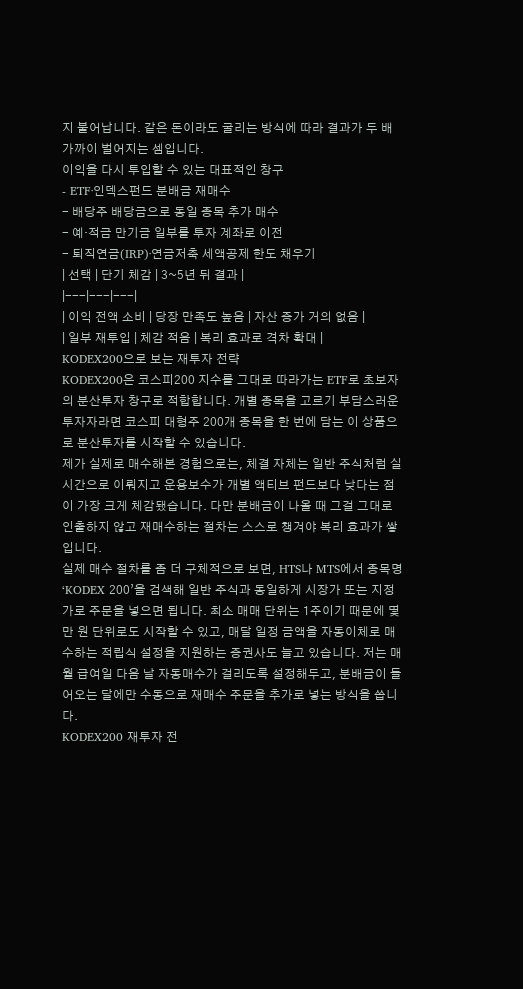지 불어납니다. 같은 돈이라도 굴리는 방식에 따라 결과가 두 배 가까이 벌어지는 셈입니다.
이익을 다시 투입할 수 있는 대표적인 창구
- ETF·인덱스펀드 분배금 재매수
- 배당주 배당금으로 동일 종목 추가 매수
- 예·적금 만기금 일부를 투자 계좌로 이전
- 퇴직연금(IRP)·연금저축 세액공제 한도 채우기
| 선택 | 단기 체감 | 3~5년 뒤 결과 |
|---|---|---|
| 이익 전액 소비 | 당장 만족도 높음 | 자산 증가 거의 없음 |
| 일부 재투입 | 체감 적음 | 복리 효과로 격차 확대 |
KODEX200으로 보는 재투자 전략
KODEX200은 코스피200 지수를 그대로 따라가는 ETF로 초보자의 분산투자 창구로 적합합니다. 개별 종목을 고르기 부담스러운 투자자라면 코스피 대형주 200개 종목을 한 번에 담는 이 상품으로 분산투자를 시작할 수 있습니다.
제가 실제로 매수해본 경험으로는, 체결 자체는 일반 주식처럼 실시간으로 이뤄지고 운용보수가 개별 액티브 펀드보다 낮다는 점이 가장 크게 체감됐습니다. 다만 분배금이 나올 때 그걸 그대로 인출하지 않고 재매수하는 절차는 스스로 챙겨야 복리 효과가 쌓입니다.
실제 매수 절차를 좀 더 구체적으로 보면, HTS나 MTS에서 종목명 ‘KODEX 200’을 검색해 일반 주식과 동일하게 시장가 또는 지정가로 주문을 넣으면 됩니다. 최소 매매 단위는 1주이기 때문에 몇만 원 단위로도 시작할 수 있고, 매달 일정 금액을 자동이체로 매수하는 적립식 설정을 지원하는 증권사도 늘고 있습니다. 저는 매월 급여일 다음 날 자동매수가 걸리도록 설정해두고, 분배금이 들어오는 달에만 수동으로 재매수 주문을 추가로 넣는 방식을 씁니다.
KODEX200 재투자 전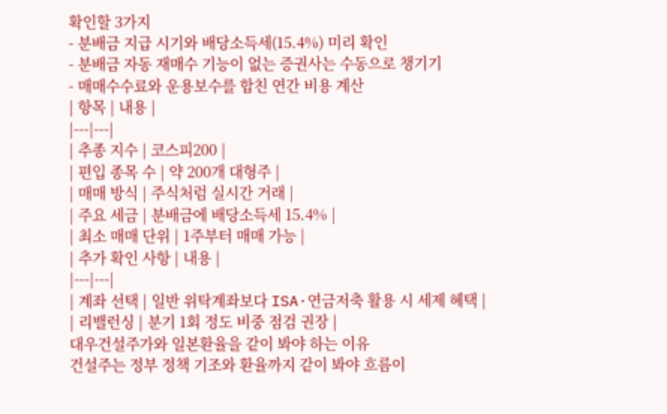확인할 3가지
- 분배금 지급 시기와 배당소득세(15.4%) 미리 확인
- 분배금 자동 재매수 기능이 없는 증권사는 수동으로 챙기기
- 매매수수료와 운용보수를 합친 연간 비용 계산
| 항목 | 내용 |
|---|---|
| 추종 지수 | 코스피200 |
| 편입 종목 수 | 약 200개 대형주 |
| 매매 방식 | 주식처럼 실시간 거래 |
| 주요 세금 | 분배금에 배당소득세 15.4% |
| 최소 매매 단위 | 1주부터 매매 가능 |
| 추가 확인 사항 | 내용 |
|---|---|
| 계좌 선택 | 일반 위탁계좌보다 ISA·연금저축 활용 시 세제 혜택 |
| 리밸런싱 | 분기 1회 정도 비중 점검 권장 |
대우건설주가와 일본환율을 같이 봐야 하는 이유
건설주는 정부 정책 기조와 환율까지 같이 봐야 흐름이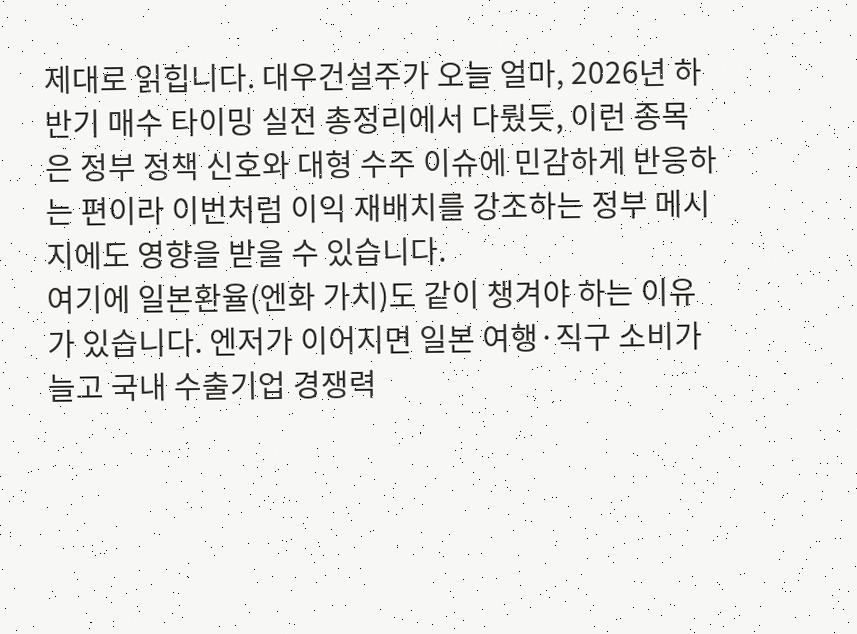제대로 읽힙니다. 대우건설주가 오늘 얼마, 2026년 하반기 매수 타이밍 실전 총정리에서 다뤘듯, 이런 종목은 정부 정책 신호와 대형 수주 이슈에 민감하게 반응하는 편이라 이번처럼 이익 재배치를 강조하는 정부 메시지에도 영향을 받을 수 있습니다.
여기에 일본환율(엔화 가치)도 같이 챙겨야 하는 이유가 있습니다. 엔저가 이어지면 일본 여행·직구 소비가 늘고 국내 수출기업 경쟁력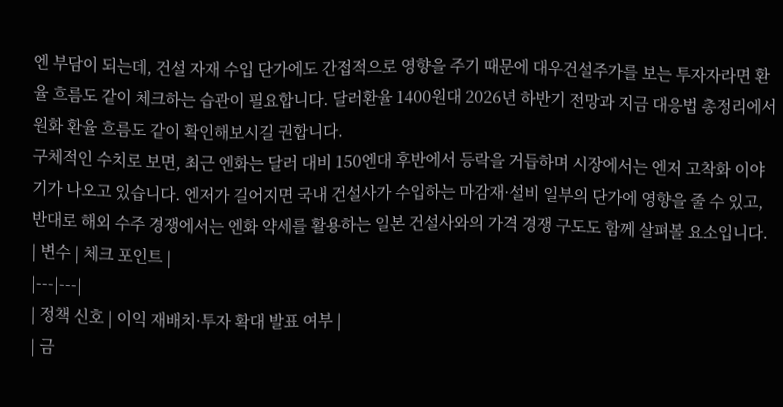엔 부담이 되는데, 건설 자재 수입 단가에도 간접적으로 영향을 주기 때문에 대우건설주가를 보는 투자자라면 환율 흐름도 같이 체크하는 습관이 필요합니다. 달러환율 1400원대 2026년 하반기 전망과 지금 대응법 총정리에서 원화 환율 흐름도 같이 확인해보시길 권합니다.
구체적인 수치로 보면, 최근 엔화는 달러 대비 150엔대 후반에서 등락을 거듭하며 시장에서는 엔저 고착화 이야기가 나오고 있습니다. 엔저가 길어지면 국내 건설사가 수입하는 마감재·설비 일부의 단가에 영향을 줄 수 있고, 반대로 해외 수주 경쟁에서는 엔화 약세를 활용하는 일본 건설사와의 가격 경쟁 구도도 함께 살펴볼 요소입니다.
| 변수 | 체크 포인트 |
|---|---|
| 정책 신호 | 이익 재배치·투자 확대 발표 여부 |
| 금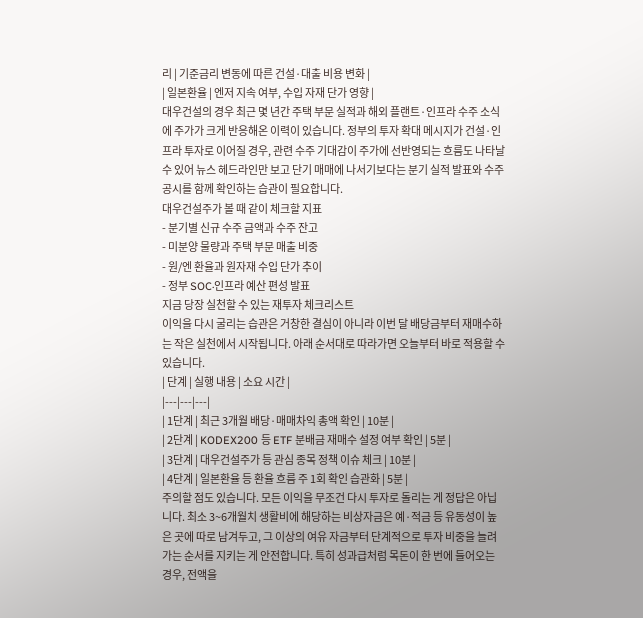리 | 기준금리 변동에 따른 건설·대출 비용 변화 |
| 일본환율 | 엔저 지속 여부, 수입 자재 단가 영향 |
대우건설의 경우 최근 몇 년간 주택 부문 실적과 해외 플랜트·인프라 수주 소식에 주가가 크게 반응해온 이력이 있습니다. 정부의 투자 확대 메시지가 건설·인프라 투자로 이어질 경우, 관련 수주 기대감이 주가에 선반영되는 흐름도 나타날 수 있어 뉴스 헤드라인만 보고 단기 매매에 나서기보다는 분기 실적 발표와 수주 공시를 함께 확인하는 습관이 필요합니다.
대우건설주가 볼 때 같이 체크할 지표
- 분기별 신규 수주 금액과 수주 잔고
- 미분양 물량과 주택 부문 매출 비중
- 원/엔 환율과 원자재 수입 단가 추이
- 정부 SOC·인프라 예산 편성 발표
지금 당장 실천할 수 있는 재투자 체크리스트
이익을 다시 굴리는 습관은 거창한 결심이 아니라 이번 달 배당금부터 재매수하는 작은 실천에서 시작됩니다. 아래 순서대로 따라가면 오늘부터 바로 적용할 수 있습니다.
| 단계 | 실행 내용 | 소요 시간 |
|---|---|---|
| 1단계 | 최근 3개월 배당·매매차익 총액 확인 | 10분 |
| 2단계 | KODEX200 등 ETF 분배금 재매수 설정 여부 확인 | 5분 |
| 3단계 | 대우건설주가 등 관심 종목 정책 이슈 체크 | 10분 |
| 4단계 | 일본환율 등 환율 흐름 주 1회 확인 습관화 | 5분 |
주의할 점도 있습니다. 모든 이익을 무조건 다시 투자로 돌리는 게 정답은 아닙니다. 최소 3~6개월치 생활비에 해당하는 비상자금은 예·적금 등 유동성이 높은 곳에 따로 남겨두고, 그 이상의 여유 자금부터 단계적으로 투자 비중을 늘려가는 순서를 지키는 게 안전합니다. 특히 성과급처럼 목돈이 한 번에 들어오는 경우, 전액을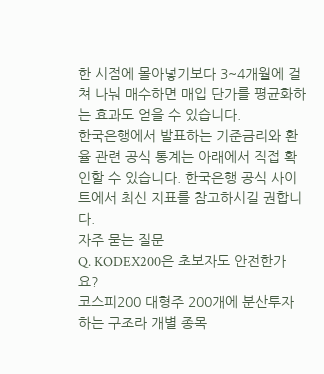한 시점에 몰아넣기보다 3~4개월에 걸쳐 나눠 매수하면 매입 단가를 평균화하는 효과도 얻을 수 있습니다.
한국은행에서 발표하는 기준금리와 환율 관련 공식 통계는 아래에서 직접 확인할 수 있습니다. 한국은행 공식 사이트에서 최신 지표를 참고하시길 권합니다.
자주 묻는 질문
Q. KODEX200은 초보자도 안전한가요?
코스피200 대형주 200개에 분산투자하는 구조라 개별 종목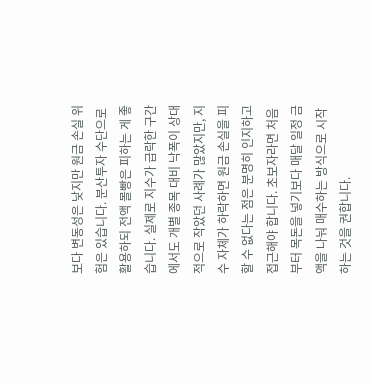보다 변동성은 낮지만 원금 손실 위험은 있습니다. 분산투자 수단으로 활용하되 전액 몰빵은 피하는 게 좋습니다. 실제로 지수가 급락한 구간에서도 개별 종목 대비 낙폭이 상대적으로 작았던 사례가 많았지만, 지수 자체가 하락하면 원금 손실을 피할 수 없다는 점은 분명히 인지하고 접근해야 합니다. 초보자라면 처음부터 목돈을 넣기보다 매달 일정 금액을 나눠 매수하는 방식으로 시작하는 것을 권합니다.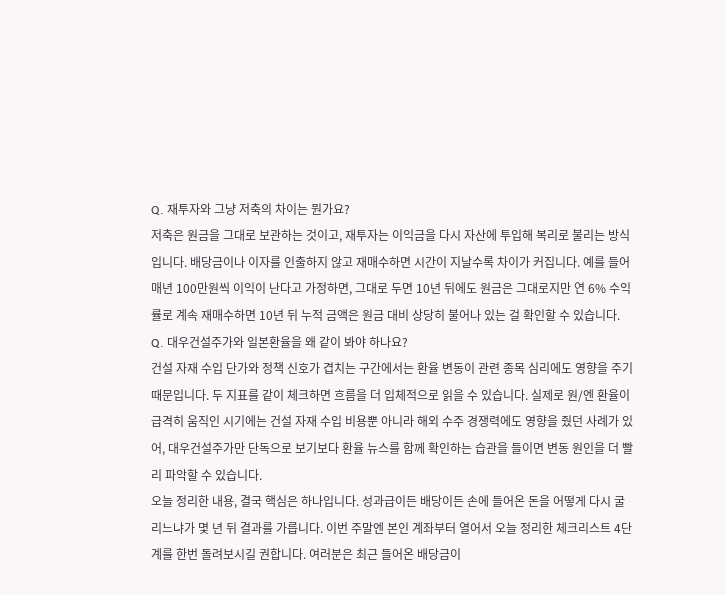Q. 재투자와 그냥 저축의 차이는 뭔가요?
저축은 원금을 그대로 보관하는 것이고, 재투자는 이익금을 다시 자산에 투입해 복리로 불리는 방식입니다. 배당금이나 이자를 인출하지 않고 재매수하면 시간이 지날수록 차이가 커집니다. 예를 들어 매년 100만원씩 이익이 난다고 가정하면, 그대로 두면 10년 뒤에도 원금은 그대로지만 연 6% 수익률로 계속 재매수하면 10년 뒤 누적 금액은 원금 대비 상당히 불어나 있는 걸 확인할 수 있습니다.
Q. 대우건설주가와 일본환율을 왜 같이 봐야 하나요?
건설 자재 수입 단가와 정책 신호가 겹치는 구간에서는 환율 변동이 관련 종목 심리에도 영향을 주기 때문입니다. 두 지표를 같이 체크하면 흐름을 더 입체적으로 읽을 수 있습니다. 실제로 원/엔 환율이 급격히 움직인 시기에는 건설 자재 수입 비용뿐 아니라 해외 수주 경쟁력에도 영향을 줬던 사례가 있어, 대우건설주가만 단독으로 보기보다 환율 뉴스를 함께 확인하는 습관을 들이면 변동 원인을 더 빨리 파악할 수 있습니다.
오늘 정리한 내용, 결국 핵심은 하나입니다. 성과급이든 배당이든 손에 들어온 돈을 어떻게 다시 굴리느냐가 몇 년 뒤 결과를 가릅니다. 이번 주말엔 본인 계좌부터 열어서 오늘 정리한 체크리스트 4단계를 한번 돌려보시길 권합니다. 여러분은 최근 들어온 배당금이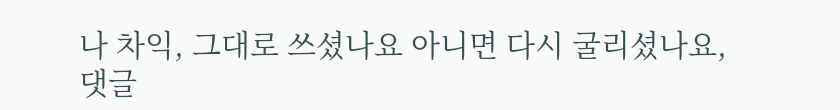나 차익, 그대로 쓰셨나요 아니면 다시 굴리셨나요, 댓글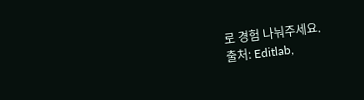로 경험 나눠주세요.
출처: Editlab,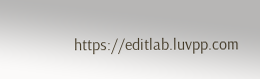https://editlab.luvpp.com